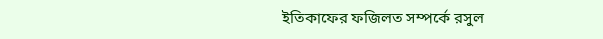ইতিকাফের ফজিলত সম্পর্কে রসুল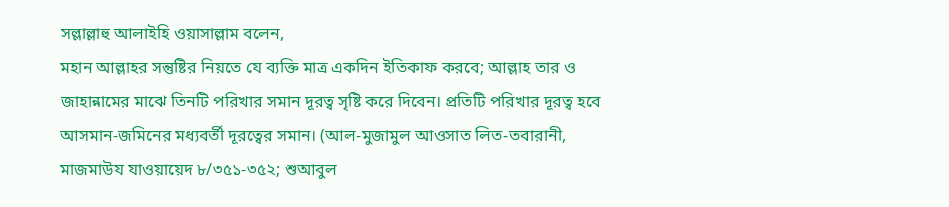সল্লাল্লাহু আলাইহি ওয়াসাল্লাম বলেন,
মহান আল্লাহর সন্তুষ্টির নিয়তে যে ব্যক্তি মাত্র একদিন ইতিকাফ করবে; আল্লাহ তার ও জাহান্নামের মাঝে তিনটি পরিখার সমান দূরত্ব সৃষ্টি করে দিবেন। প্রতিটি পরিখার দূরত্ব হবে আসমান-জমিনের মধ্যবর্তী দূরত্বের সমান। (আল-মুজামুল আওসাত লিত-তবারানী, মাজমাউয যাওয়ায়েদ ৮/৩৫১-৩৫২; শুআবুল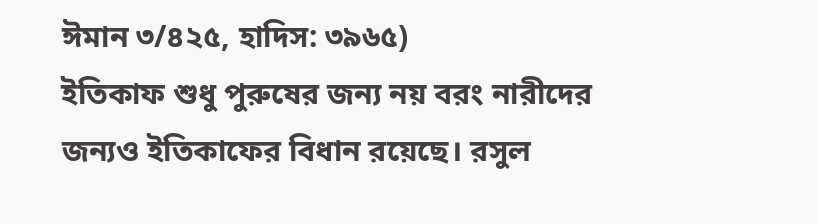ঈমান ৩/৪২৫, হাদিস: ৩৯৬৫)
ইতিকাফ শুধু পুরুষের জন্য নয় বরং নারীদের জন্যও ইতিকাফের বিধান রয়েছে। রসুল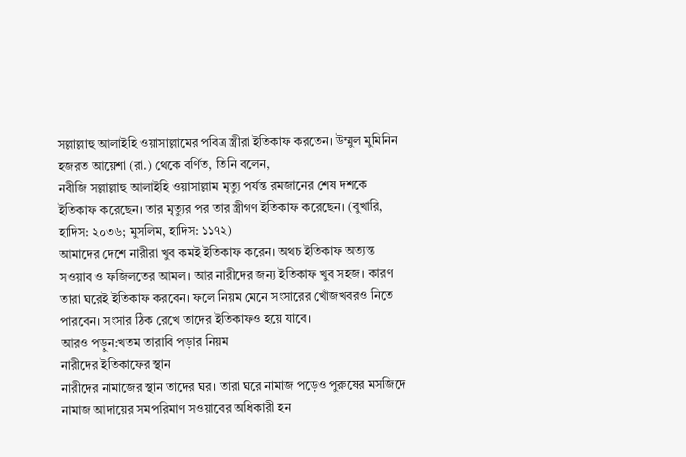সল্লাল্লাহু আলাইহি ওয়াসাল্লামের পবিত্র স্ত্রীরা ইতিকাফ করতেন। উম্মুল মুমিনিন হজরত আয়েশা (রা.) থেকে বর্ণিত, তিনি বলেন,
নবীজি সল্লাল্লাহু আলাইহি ওয়াসাল্লাম মৃত্যু পর্যন্ত রমজানের শেষ দশকে ইতিকাফ করেছেন। তার মৃত্যুর পর তার স্ত্রীগণ ইতিকাফ করেছেন। (বুখারি, হাদিস: ২০৩৬; মুসলিম, হাদিস: ১১৭২)
আমাদের দেশে নারীরা খুব কমই ইতিকাফ করেন। অথচ ইতিকাফ অত্যন্ত সওয়াব ও ফজিলতের আমল। আর নারীদের জন্য ইতিকাফ খুব সহজ। কারণ তারা ঘরেই ইতিকাফ করবেন। ফলে নিয়ম মেনে সংসারের খোঁজখবরও নিতে পারবেন। সংসার ঠিক রেখে তাদের ইতিকাফও হয়ে যাবে।
আরও পড়ুন:খতম তারাবি পড়ার নিয়ম
নারীদের ইতিকাফের স্থান
নারীদের নামাজের স্থান তাদের ঘর। তারা ঘরে নামাজ পড়েও পুরুষের মসজিদে নামাজ আদায়ের সমপরিমাণ সওয়াবের অধিকারী হন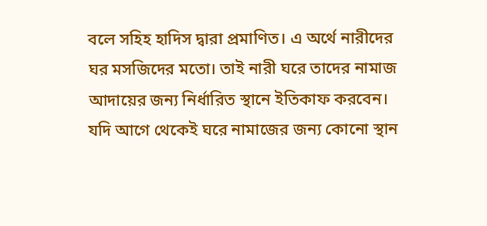বলে সহিহ হাদিস দ্বারা প্রমাণিত। এ অর্থে নারীদের ঘর মসজিদের মতো। তাই নারী ঘরে তাদের নামাজ আদায়ের জন্য নির্ধারিত স্থানে ইতিকাফ করবেন। যদি আগে থেকেই ঘরে নামাজের জন্য কোনো স্থান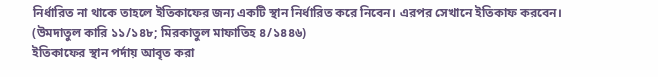নির্ধারিত না থাকে তাহলে ইতিকাফের জন্য একটি স্থান নির্ধারিত করে নিবেন। এরপর সেখানে ইতিকাফ করবেন। (উমদাতুল কারি ১১/১৪৮; মিরকাতুল মাফাতিহ ৪/১৪৪৬)
ইতিকাফের স্থান পর্দায় আবৃত করা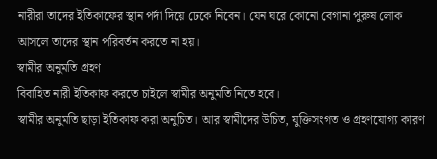নারীরা তাদের ইতিকাফের স্থান পর্দা দিয়ে ঢেকে নিবেন। যেন ঘরে কোনো বেগানা পুরুষ লোক আসলে তাদের স্থান পরিবর্তন করতে না হয়।
স্বামীর অনুমতি গ্রহণ
বিবাহিত নারী ইতিকাফ করতে চাইলে স্বামীর অনুমতি নিতে হবে।
স্বামীর অনুমতি ছাড়া ইতিকাফ করা অনুচিত। আর স্বামীদের উচিত, যুক্তিসংগত ও গ্রহণযোগ্য কারণ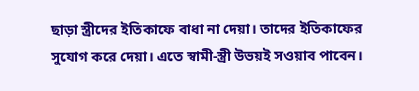ছাড়া স্ত্রীদের ইতিকাফে বাধা না দেয়া। তাদের ইতিকাফের সুযোগ করে দেয়া। এতে স্বামী-স্ত্রী উভয়ই সওয়াব পাবেন।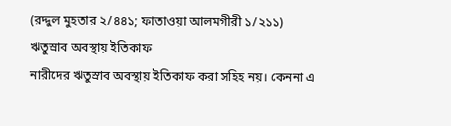(রদ্দুল মুহতার ২/৪৪১; ফাতাওয়া আলমগীরী ১/২১১)
ঋতুস্রাব অবস্থায় ইতিকাফ
নারীদের ঋতুস্রাব অবস্থায় ইতিকাফ করা সহিহ নয়। কেননা এ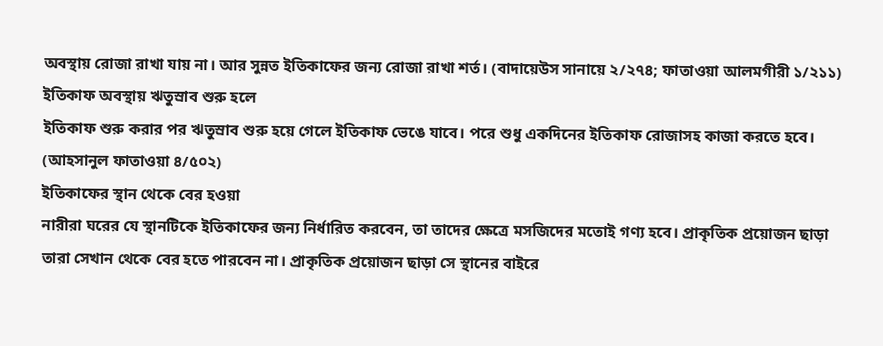অবস্থায় রোজা রাখা যায় না। আর সুন্নত ইতিকাফের জন্য রোজা রাখা শর্ত। (বাদায়েউস সানায়ে ২/২৭৪; ফাতাওয়া আলমগীরী ১/২১১)
ইতিকাফ অবস্থায় ঋতুস্রাব শুরু হলে
ইতিকাফ শুরু করার পর ঋতুস্রাব শুরু হয়ে গেলে ইতিকাফ ভেঙে যাবে। পরে শুধু একদিনের ইতিকাফ রোজাসহ কাজা করতে হবে। (আহসানুল ফাতাওয়া ৪/৫০২)
ইতিকাফের স্থান থেকে বের হওয়া
নারীরা ঘরের যে স্থানটিকে ইতিকাফের জন্য নির্ধারিত করবেন, তা তাদের ক্ষেত্রে মসজিদের মতোই গণ্য হবে। প্রাকৃতিক প্রয়োজন ছাড়া তারা সেখান থেকে বের হতে পারবেন না। প্রাকৃতিক প্রয়োজন ছাড়া সে স্থানের বাইরে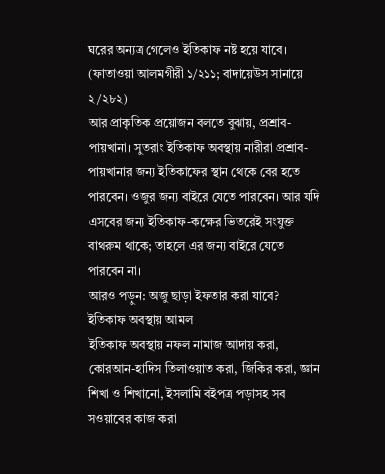ঘরের অন্যত্র গেলেও ইতিকাফ নষ্ট হয়ে যাবে। (ফাতাওয়া আলমগীরী ১/২১১; বাদায়েউস সানায়ে ২/২৮২)
আর প্রাকৃতিক প্রয়োজন বলতে বুঝায়, প্রশ্রাব-পায়খানা। সুতরাং ইতিকাফ অবস্থায় নারীরা প্রশ্রাব-পায়খানার জন্য ইতিকাফের স্থান থেকে বের হতে পারবেন। ওজুর জন্য বাইরে যেতে পারবেন। আর যদি এসবের জন্য ইতিকাফ-কক্ষের ভিতরেই সংযুক্ত বাথরুম থাকে; তাহলে এর জন্য বাইরে যেতে পারবেন না।
আরও পড়ুন: অজু ছাড়া ইফতার করা যাবে?
ইতিকাফ অবস্থায় আমল
ইতিকাফ অবস্থায় নফল নামাজ আদায় করা, কোরআন-হাদিস তিলাওয়াত করা, জিকির করা, জ্ঞান শিখা ও শিখানো, ইসলামি বইপত্র পড়াসহ সব সওয়াবের কাজ করা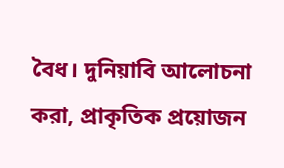বৈধ। দুনিয়াবি আলোচনা করা, প্রাকৃতিক প্রয়োজন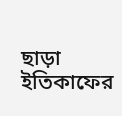ছাড়া ইতিকাফের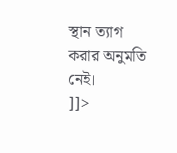স্থান ত্যাগ করার অনুমতি নেই।
]]>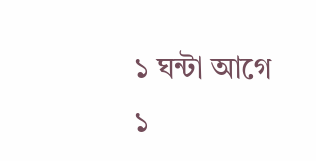১ ঘন্টা আগে
১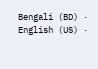Bengali (BD) ·
English (US) ·